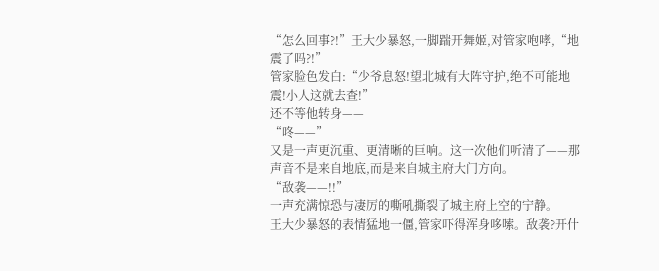“怎么回事?!”王大少暴怒,一脚踹开舞姬,对管家咆哮,“地震了吗?!”
管家脸色发白:“少爷息怒!望北城有大阵守护,绝不可能地震!小人这就去查!”
还不等他转身——
“咚——”
又是一声更沉重、更清晰的巨响。这一次他们听清了——那声音不是来自地底,而是来自城主府大门方向。
“敌袭——!!”
一声充满惊恐与凄厉的嘶吼撕裂了城主府上空的宁静。
王大少暴怒的表情猛地一僵,管家吓得浑身哆嗦。敌袭?开什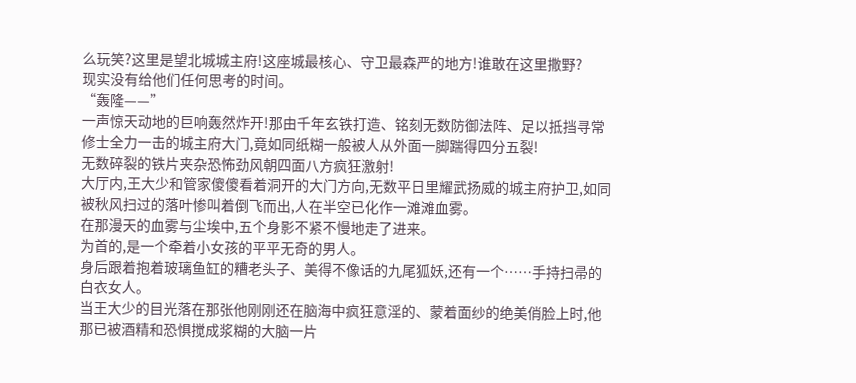么玩笑?这里是望北城城主府!这座城最核心、守卫最森严的地方!谁敢在这里撒野?
现实没有给他们任何思考的时间。
“轰隆——”
一声惊天动地的巨响轰然炸开!那由千年玄铁打造、铭刻无数防御法阵、足以抵挡寻常修士全力一击的城主府大门,竟如同纸糊一般被人从外面一脚踹得四分五裂!
无数碎裂的铁片夹杂恐怖劲风朝四面八方疯狂激射!
大厅内,王大少和管家傻傻看着洞开的大门方向,无数平日里耀武扬威的城主府护卫,如同被秋风扫过的落叶惨叫着倒飞而出,人在半空已化作一滩滩血雾。
在那漫天的血雾与尘埃中,五个身影不紧不慢地走了进来。
为首的,是一个牵着小女孩的平平无奇的男人。
身后跟着抱着玻璃鱼缸的糟老头子、美得不像话的九尾狐妖,还有一个……手持扫帚的白衣女人。
当王大少的目光落在那张他刚刚还在脑海中疯狂意淫的、蒙着面纱的绝美俏脸上时,他那已被酒精和恐惧搅成浆糊的大脑一片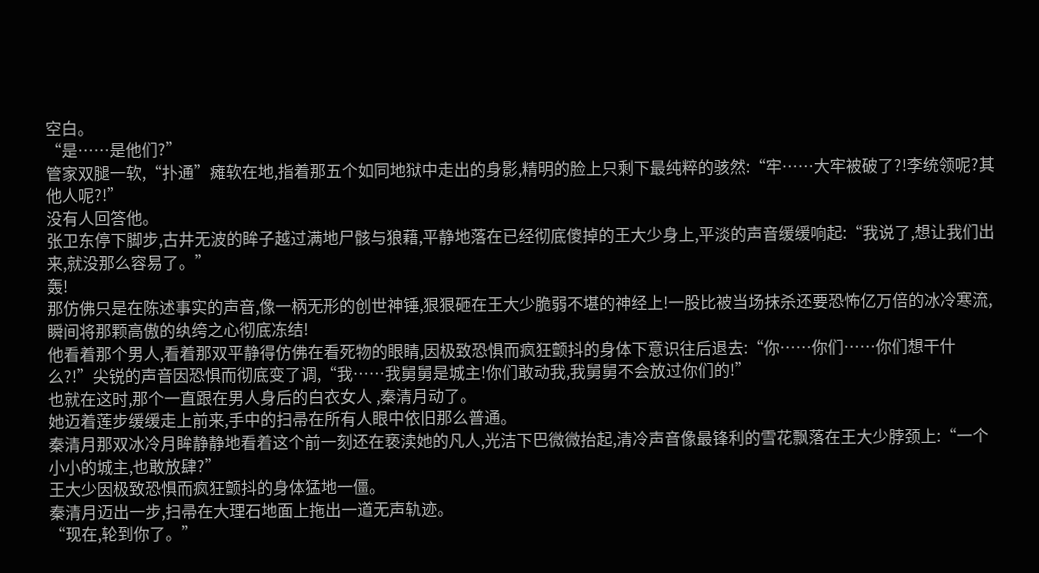空白。
“是……是他们?”
管家双腿一软,“扑通”瘫软在地,指着那五个如同地狱中走出的身影,精明的脸上只剩下最纯粹的骇然:“牢……大牢被破了?!李统领呢?其他人呢?!”
没有人回答他。
张卫东停下脚步,古井无波的眸子越过满地尸骸与狼藉,平静地落在已经彻底傻掉的王大少身上,平淡的声音缓缓响起:“我说了,想让我们出来,就没那么容易了。”
轰!
那仿佛只是在陈述事实的声音,像一柄无形的创世神锤,狠狠砸在王大少脆弱不堪的神经上!一股比被当场抹杀还要恐怖亿万倍的冰冷寒流,瞬间将那颗高傲的纨绔之心彻底冻结!
他看着那个男人,看着那双平静得仿佛在看死物的眼睛,因极致恐惧而疯狂颤抖的身体下意识往后退去:“你……你们……你们想干什么?!”尖锐的声音因恐惧而彻底变了调,“我……我舅舅是城主!你们敢动我,我舅舅不会放过你们的!”
也就在这时,那个一直跟在男人身后的白衣女人 ,秦清月动了。
她迈着莲步缓缓走上前来,手中的扫帚在所有人眼中依旧那么普通。
秦清月那双冰冷月眸静静地看着这个前一刻还在亵渎她的凡人,光洁下巴微微抬起,清冷声音像最锋利的雪花飘落在王大少脖颈上:“一个小小的城主,也敢放肆?”
王大少因极致恐惧而疯狂颤抖的身体猛地一僵。
秦清月迈出一步,扫帚在大理石地面上拖出一道无声轨迹。
“现在,轮到你了。”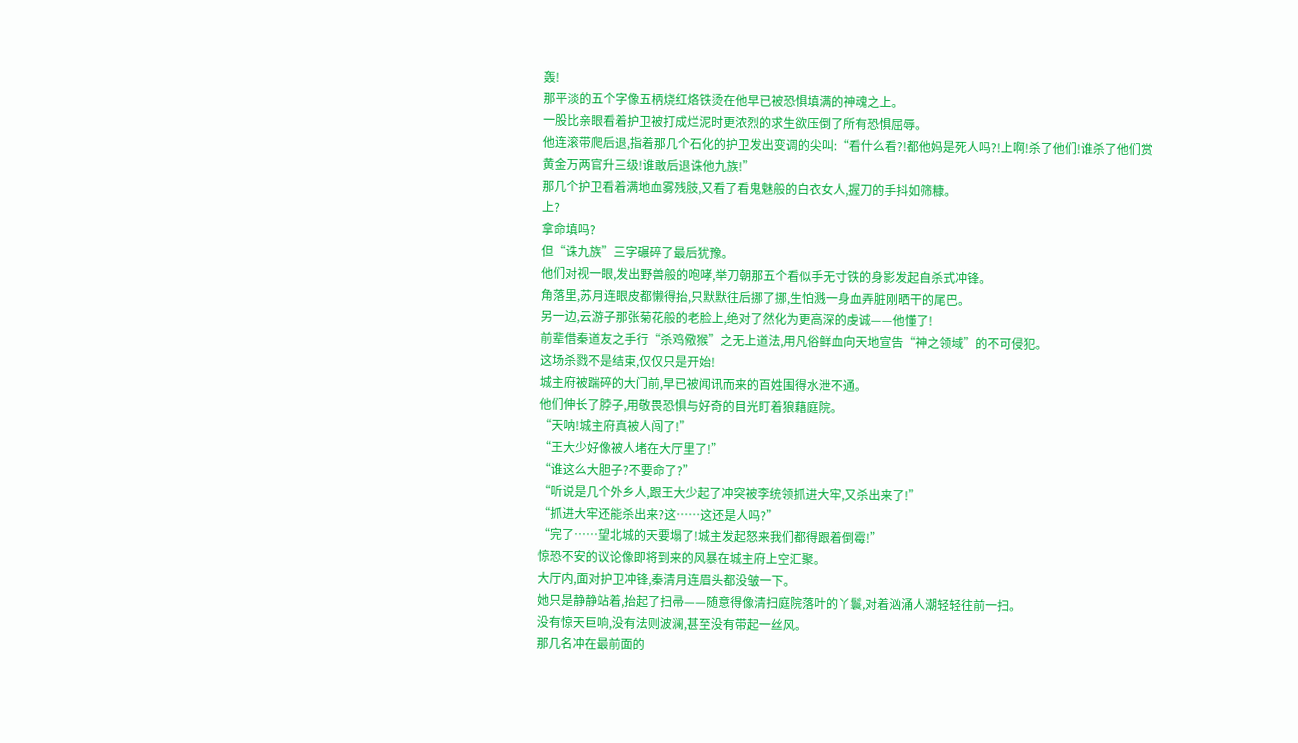轰!
那平淡的五个字像五柄烧红烙铁烫在他早已被恐惧填满的神魂之上。
一股比亲眼看着护卫被打成烂泥时更浓烈的求生欲压倒了所有恐惧屈辱。
他连滚带爬后退,指着那几个石化的护卫发出变调的尖叫:“看什么看?!都他妈是死人吗?!上啊!杀了他们!谁杀了他们赏黄金万两官升三级!谁敢后退诛他九族!”
那几个护卫看着满地血雾残肢,又看了看鬼魅般的白衣女人,握刀的手抖如筛糠。
上?
拿命填吗?
但“诛九族”三字碾碎了最后犹豫。
他们对视一眼,发出野兽般的咆哮,举刀朝那五个看似手无寸铁的身影发起自杀式冲锋。
角落里,苏月连眼皮都懒得抬,只默默往后挪了挪,生怕溅一身血弄脏刚晒干的尾巴。
另一边,云游子那张菊花般的老脸上,绝对了然化为更高深的虔诚——他懂了!
前辈借秦道友之手行“杀鸡儆猴”之无上道法,用凡俗鲜血向天地宣告“神之领域”的不可侵犯。
这场杀戮不是结束,仅仅只是开始!
城主府被踹碎的大门前,早已被闻讯而来的百姓围得水泄不通。
他们伸长了脖子,用敬畏恐惧与好奇的目光盯着狼藉庭院。
“天呐!城主府真被人闯了!”
“王大少好像被人堵在大厅里了!”
“谁这么大胆子?不要命了?”
“听说是几个外乡人,跟王大少起了冲突被李统领抓进大牢,又杀出来了!”
“抓进大牢还能杀出来?这……这还是人吗?”
“完了……望北城的天要塌了!城主发起怒来我们都得跟着倒霉!”
惊恐不安的议论像即将到来的风暴在城主府上空汇聚。
大厅内,面对护卫冲锋,秦清月连眉头都没皱一下。
她只是静静站着,抬起了扫帚——随意得像清扫庭院落叶的丫鬟,对着汹涌人潮轻轻往前一扫。
没有惊天巨响,没有法则波澜,甚至没有带起一丝风。
那几名冲在最前面的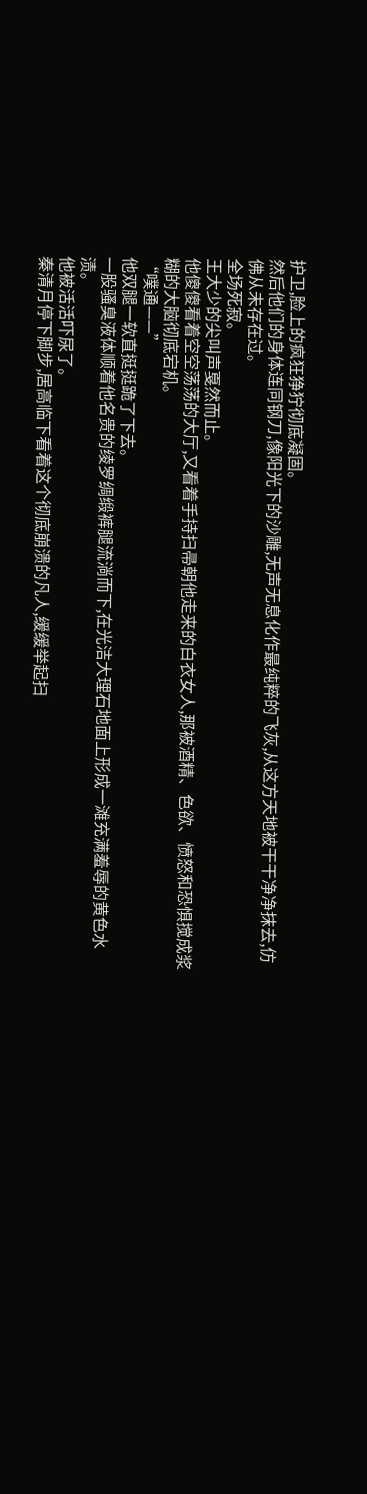护卫,脸上的疯狂狰狞彻底凝固。
然后他们的身体连同钢刀,像阳光下的沙雕,无声无息化作最纯粹的飞灰,从这方天地被干干净净抹去,仿佛从未存在过。
全场死寂。
王大少的尖叫声戛然而止。
他傻傻看着空空荡荡的大厅,又看着手持扫帚朝他走来的白衣女人,那被酒精、色欲、愤怒和恐惧搅成浆糊的大脑彻底宕机。
“噗通——”
他双腿一软直挺挺跪了下去。
一股骚臭液体顺着他名贵的绫罗绸缎裤腿流淌而下,在光洁大理石地面上形成一滩充满羞辱的黄色水渍。
他被活活吓尿了。
秦清月停下脚步,居高临下看着这个彻底崩溃的凡人,缓缓举起扫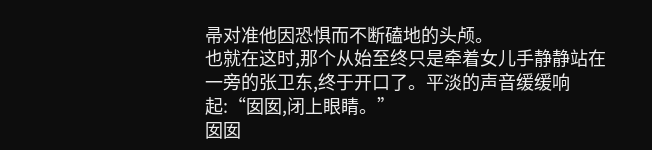帚对准他因恐惧而不断磕地的头颅。
也就在这时,那个从始至终只是牵着女儿手静静站在一旁的张卫东,终于开口了。平淡的声音缓缓响起:“囡囡,闭上眼睛。”
囡囡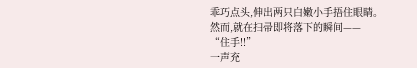乖巧点头,伸出两只白嫩小手捂住眼睛。
然而,就在扫帚即将落下的瞬间——
“住手!!”
一声充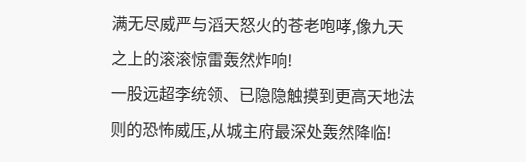满无尽威严与滔天怒火的苍老咆哮,像九天之上的滚滚惊雷轰然炸响!
一股远超李统领、已隐隐触摸到更高天地法则的恐怖威压,从城主府最深处轰然降临!